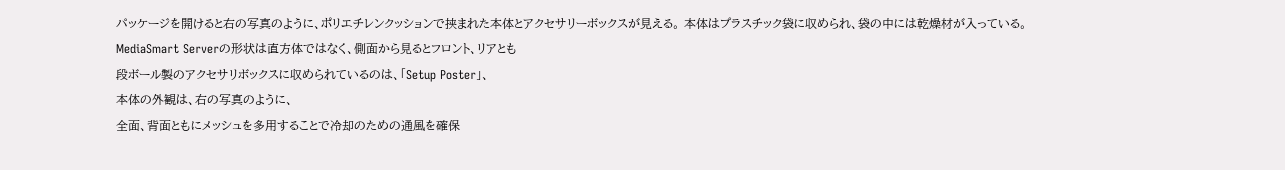パッケージを開けると右の写真のように、ポリエチレンクッションで挟まれた本体とアクセサリーボックスが見える。 本体はプラスチック袋に収められ、袋の中には乾燥材が入っている。
MediaSmart Serverの形状は直方体ではなく、側面から見るとフロント、リアとも
段ボール製のアクセサリボックスに収められているのは、「Setup Poster」、
本体の外観は、右の写真のように、
全面、背面ともにメッシュを多用することで冷却のための通風を確保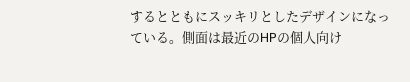するとともにスッキリとしたデザインになっている。側面は最近のHPの個人向け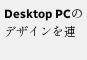Desktop PCのデザインを連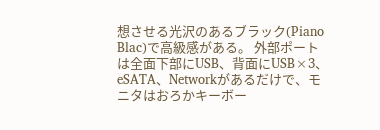想させる光沢のあるブラック(Piano Blac)で高級感がある。 外部ポートは全面下部にUSB、背面にUSB×3、eSATA、Networkがあるだけで、モニタはおろかキーボー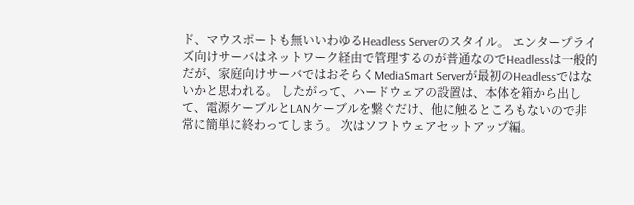ド、マウスポートも無いいわゆるHeadless Serverのスタイル。 エンタープライズ向けサーバはネットワーク経由で管理するのが普通なのでHeadlessは一般的だが、家庭向けサーバではおそらくMediaSmart Serverが最初のHeadlessではないかと思われる。 したがって、ハードウェアの設置は、本体を箱から出して、電源ケーブルとLANケーブルを繋ぐだけ、他に触るところもないので非常に簡単に終わってしまう。 次はソフトウェアセットアップ編。